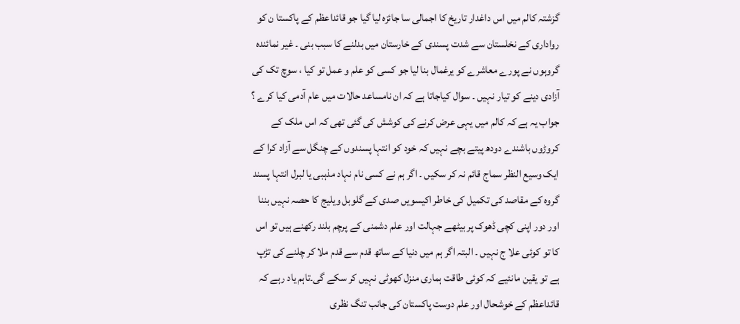گزشتہ کالم میں اس داغدار تاریخ کا اجمالی سا جائزہ لیا گیا جو قائداعظم کے پاکستا ن کو رواداری کے نخلستان سے شدت پسندی کے خارستان میں بدلنے کا سبب بنی ۔ غیر نمائندہ گروہوں نے پورے معاشرے کو یرغمال بنا لیا جو کسی کو علم و عمل تو کیا ، سوچ تک کی آزادی دینے کو تیار نہیں ۔ سوال کیاجاتا ہے کہ ان نامساعد حالات میں عام آدمی کیا کرے ؟
جواب یہ ہے کہ کالم میں یہی عرض کرنے کی کوشش کی گئی تھی کہ اس ملک کے کروڑوں باشندے دودھ پیتے بچے نہیں کہ خود کو انتہا پسندوں کے چنگل سے آزاد کرا کے ایک وسیع النظر سماج قائم نہ کر سکیں ۔ اگر ہم نے کسی نام نہاد مذہبی یا لبرل انتہا پسند گروہ کے مقاصد کی تکمیل کی خاطر اکیسویں صدی کے گلوبل ویلیج کا حصہ نہیں بننا اور دور اپنی کچی ڈھوک پر بیٹھے جہالت اور علم دشمنی کے پرچم بلند رکھنے ہیں تو اس کا تو کوئی علا ج نہیں ۔ البتہ اگر ہم میں دنیا کے ساتھ قدم سے قدم ملا کر چلنے کی تڑپ ہے تو یقین مانئیے کہ کوئی طاقت ہماری منزل کھوٹی نہیں کر سکے گی۔تاہم یاد رہے کہ قائداعظم کے خوشحال اور علم دوست پاکستان کی جانب تنگ نظری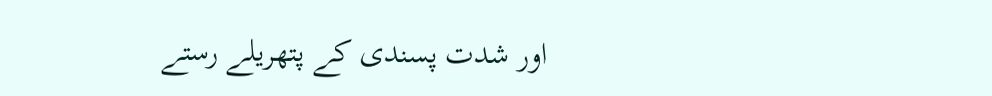اور شدت پسندی کے پتھریلے رستے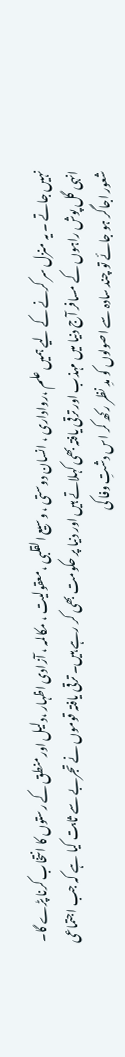نہیں جاتے ۔ یہ منزل سر کرنے کے لیے ہمیں علم ،رواداری ، انسان دوستی ، وسیع القلبی ،معقولیت ، مکالمہ ، آزادی اظہار ،دلیل اور منطق کے رستوں کا انتخاب کرنا پڑے گا۔ انہی گل پوش راہوں کے مسافر آج دنیا میں مہذب اور ترقی یافتہ بھی کہلاتے ہیں اور دنیا پر حکومت بھی کر رہے ہیں۔ ترقی یافتہ قوموں نے تجربے سے ثابت کیا ہے کہ جب اجتماعی شعور اجاگر ہو جائے تو چند سادہ سے اصولوں کو مدِ نظر رکھ کر اس دشتِ وفا کی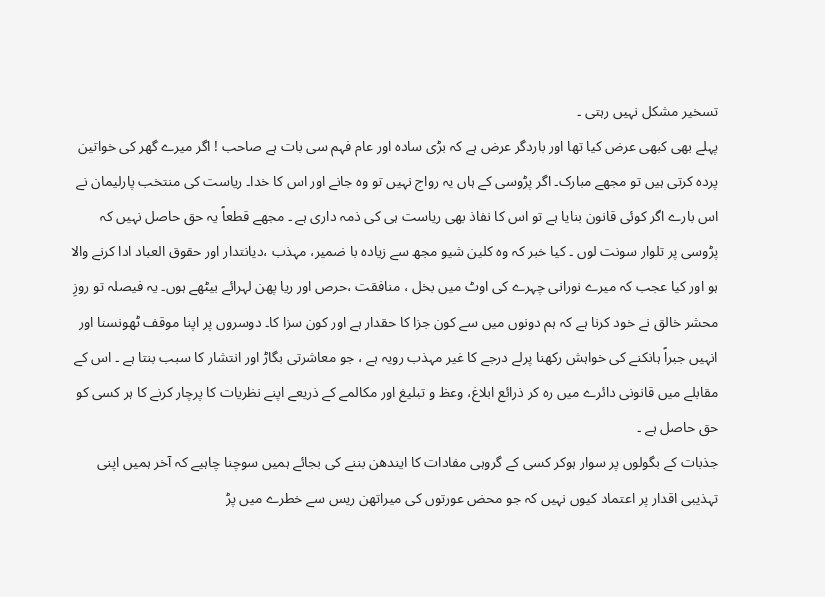تسخیر مشکل نہیں رہتی ۔
پہلے بھی کبھی عرض کیا تھا اور باردگر عرض ہے کہ بڑی سادہ اور عام فہم سی بات ہے صاحب ! اگر میرے گھر کی خواتین پردہ کرتی ہیں تو مجھے مبارک۔ اگر پڑوسی کے ہاں یہ رواج نہیں تو وہ جانے اور اس کا خدا۔ ریاست کی منتخب پارلیمان نے اس بارے اگر کوئی قانون بنایا ہے تو اس کا نفاذ بھی ریاست ہی کی ذمہ داری ہے ۔ مجھے قطعاً یہ حق حاصل نہیں کہ پڑوسی پر تلوار سونت لوں ۔ کیا خبر کہ وہ کلین شیو مجھ سے زیادہ با ضمیر، مہذب ،دیانتدار اور حقوق العباد ادا کرنے والا ہو اور کیا عجب کہ میرے نورانی چہرے کی اوٹ میں بخل ، منافقت ،حرص اور ریا پھن لہرائے بیٹھے ہوں۔ یہ فیصلہ تو روزِ محشر خالق نے خود کرنا ہے کہ ہم دونوں میں سے کون جزا کا حقدار ہے اور کون سزا کا۔ دوسروں پر اپنا موقف ٹھونسنا اور انہیں جبراً ہانکنے کی خواہش رکھنا پرلے درجے کا غیر مہذب رویہ ہے ، جو معاشرتی بگاڑ اور انتشار کا سبب بنتا ہے ۔ اس کے مقابلے میں قانونی دائرے میں رہ کر ذرائع ابلاغ، وعظ و تبلیغ اور مکالمے کے ذریعے اپنے نظریات کا پرچار کرنے کا ہر کسی کو حق حاصل ہے ۔
جذبات کے بگولوں پر سوار ہوکر کسی کے گروہی مفادات کا ایندھن بننے کی بجائے ہمیں سوچنا چاہیے کہ آخر ہمیں اپنی تہذیبی اقدار پر اعتماد کیوں نہیں کہ جو محض عورتوں کی میراتھن ریس سے خطرے میں پڑ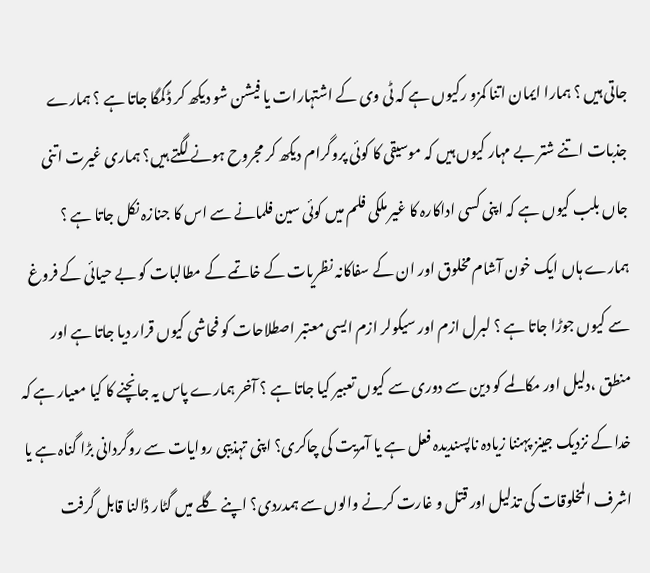جاتی ہیں ؟ ہمارا ایمان اتنا کمزو رکیوں ہے کہ ٹی وی کے اشتہارات یا فیشن شو دیکھ کر ڈگمگا جاتا ہے ؟ ہمارے جذبات اتنے شتر بے مہار کیوں ہیں کہ موسیقی کا کوئی پروگرام دیکھ کر مجروح ہونے لگتے ہیں؟ ہماری غیرت اتنی جاں بلب کیوں ہے کہ اپنی کسی اداکارہ کا غیر ملکی فلم میں کوئی سین فلمانے سے اس کا جنازہ نکل جاتا ہے ؟ ہمارے ہاں ایک خون آشام مخلوق اور ان کے سفاکانہ نظریات کے خاتمے کے مطالبات کو بے حیائی کے فروغ سے کیوں جوڑا جاتا ہے ؟ لبرل ازم اور سیکولر ازم ایسی معتبر اصطلاحات کو فحاشی کیوں قرار دیا جاتا ہے اور منطق ،دلیل اور مکالمے کو دین سے دوری سے کیوں تعبیر کیا جاتا ہے ؟ آخر ہمارے پاس یہ جانچنے کا کیا معیار ہے کہ خدا کے نزدیک جینز پہننا زیادہ ناپسندیدہ فعل ہے یا آمریت کی چاکری؟ اپنی تہذیبی روایات سے روگردانی بڑا گناہ ہے یا اشرف المخلوقات کی تذلیل اور قتل و غارت کرنے والوں سے ہمدردی؟ اپنے گلے میں گٹار ڈالنا قابل گرفت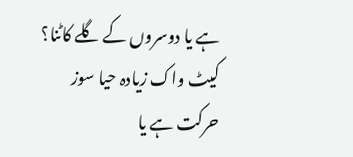ہے یا دوسروں کے گلے کاٹنا؟ کیٹ واک زیادہ حیا سوز حرکت ہے یا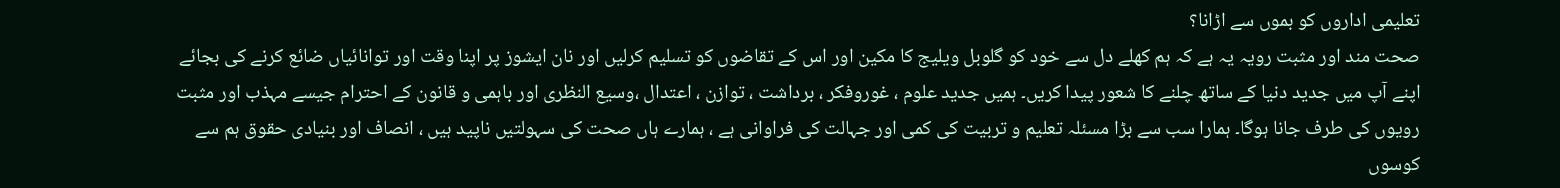تعلیمی اداروں کو بموں سے اڑانا؟
صحت مند اور مثبت رویہ یہ ہے کہ ہم کھلے دل سے خود کو گلوبل ویلیج کا مکین اور اس کے تقاضوں کو تسلیم کرلیں اور نان ایشوز پر اپنا وقت اور توانائیاں ضائع کرنے کی بجائے اپنے آپ میں جدید دنیا کے ساتھ چلنے کا شعور پیدا کریں۔ ہمیں جدید علوم ، غوروفکر ، برداشت ، توازن ، اعتدال ،وسیع النظری اور باہمی و قانون کے احترام جیسے مہذب اور مثبت رویوں کی طرف جانا ہوگا۔ ہمارا سب سے بڑا مسئلہ تعلیم و تربیت کی کمی اور جہالت کی فراوانی ہے ، ہمارے ہاں صحت کی سہولتیں ناپید ہیں ، انصاف اور بنیادی حقوق ہم سے کوسوں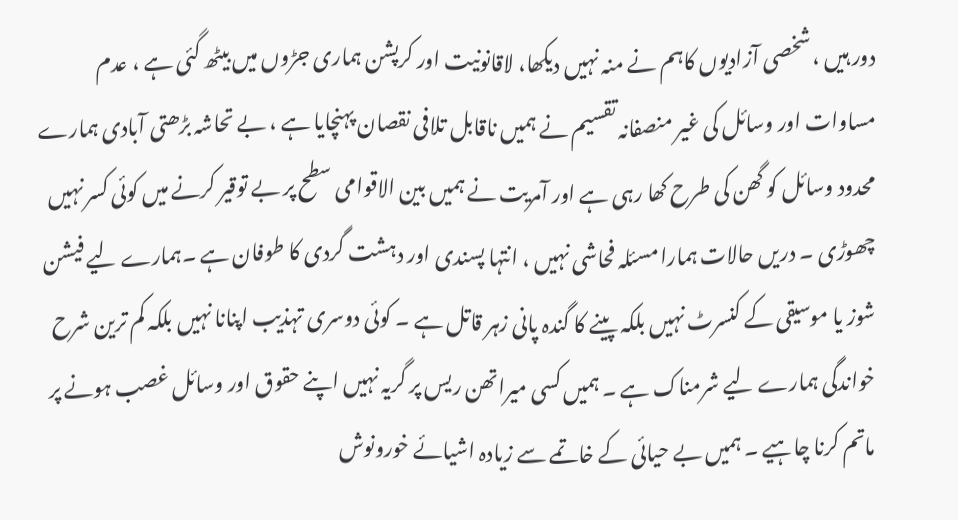دور ہیں ، شخصی آزادیوں کاہم نے منہ نہیں دیکھا، لاقانونیت اور کرپشن ہماری جڑوں میں بیٹھ گئی ہے ، عدم مساوات اور وسائل کی غیر منصفانہ تقسیم نے ہمیں ناقابل تلافی نقصان پہنچایا ہے ، بے تحاشہ بڑھتی آبادی ہمارے محدود وسائل کو گھن کی طرح کھا رہی ہے اور آمریت نے ہمیں بین الاقوامی سطح پر بے توقیر کرنے میں کوئی کسر نہیں چھوڑی ۔ دریں حالات ہمارا مسئلہ فحاشی نہیں ، انتہا پسندی اور دہشت گردی کا طوفان ہے ۔ہمارے لیے فیشن شوز یا موسیقی کے کنسرٹ نہیں بلکہ پینے کا گندہ پانی زہر قاتل ہے ۔ کوئی دوسری تہذیب اپنانا نہیں بلکہ کم ترین شرح خواندگی ہمارے لیے شرمناک ہے ۔ ہمیں کسی میراتھن ریس پر گریہ نہیں اپنے حقوق اور وسائل غصب ہونے پر ماتم کرنا چاہیے ۔ ہمیں بے حیائی کے خاتمے سے زیادہ اشیائے خورونوش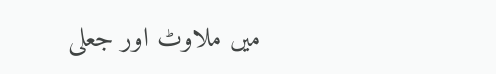میں ملاوٹ اور جعلی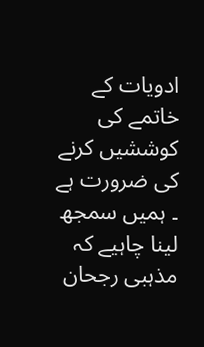ادویات کے خاتمے کی کوششیں کرنے کی ضرورت ہے ۔ ہمیں سمجھ لینا چاہیے کہ مذہبی رجحان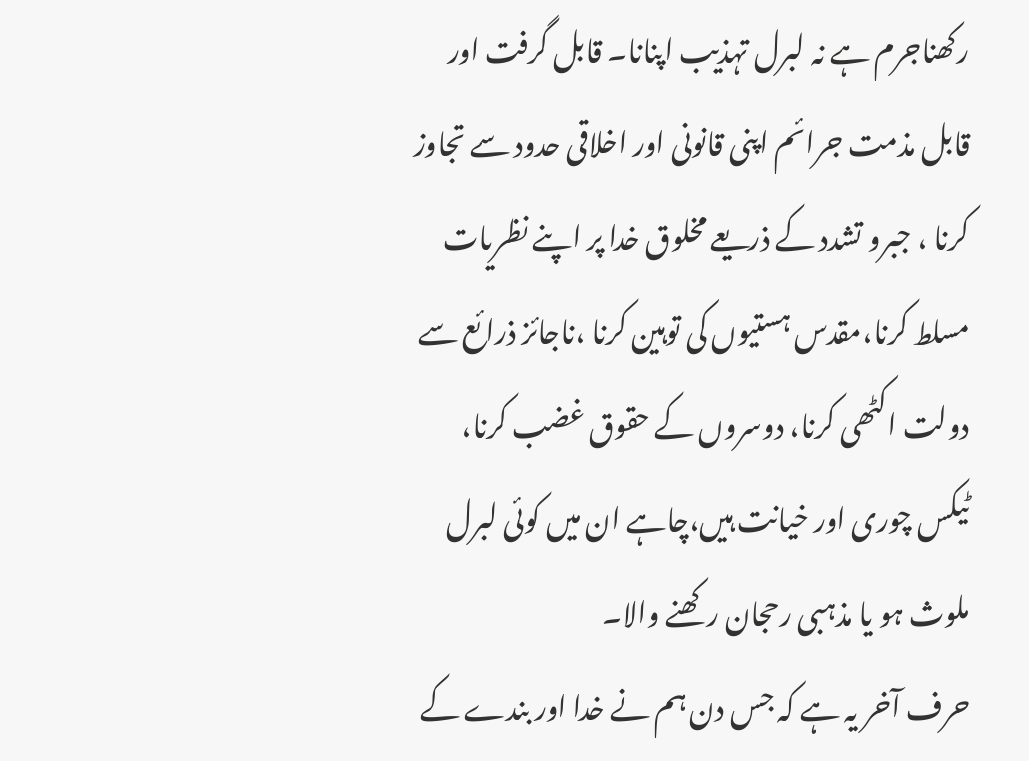رکھناجرم ہے نہ لبرل تہذیب اپنانا۔ قابل گرفت اور قابل مذمت جرائم اپنی قانونی اور اخلاقی حدود سے تجاوز کرنا ، جبرو تشدد کے ذریعے مخلوق خدا پر اپنے نظریات مسلط کرنا،مقدس ہستیوں کی توہین کرنا ،ناجائز ذرائع سے دولت اکٹھی کرنا، دوسروں کے حقوق غضب کرنا، ٹیکس چوری اور خیانت ہیں،چاہے ان میں کوئی لبرل ملوث ہو یا مذہبی رحجان رکھنے والا۔
حرف آخر یہ ہے کہ جس دن ہم نے خدا اور بندے کے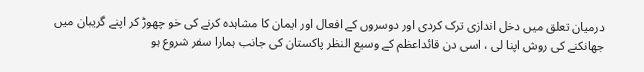درمیان تعلق میں دخل اندازی ترک کردی اور دوسروں کے افعال اور ایمان کا مشاہدہ کرنے کی خو چھوڑ کر اپنے گریبان میں جھانکنے کی روش اپنا لی ، اسی دن قائداعظم کے وسیع النظر پاکستان کی جانب ہمارا سفر شروع ہو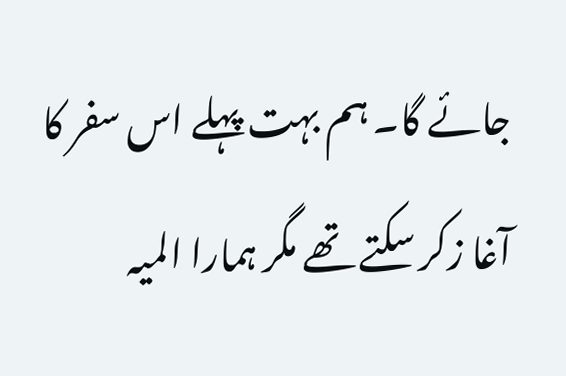جائے گا۔ ہم بہت پہلے اس سفر کا آغا زکر سکتے تھے مگر ہمارا المیہ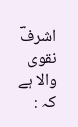اشرفؔ نقوی والا ہے کہ :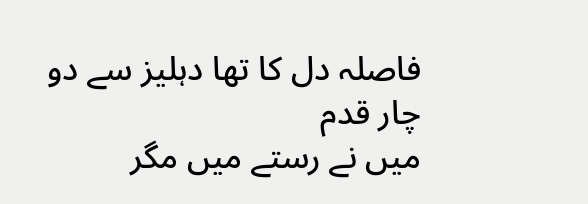فاصلہ دل کا تھا دہلیز سے دو چار قدم
میں نے رستے میں مگر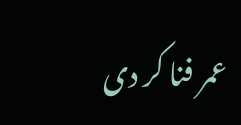عمر فنا کر دی